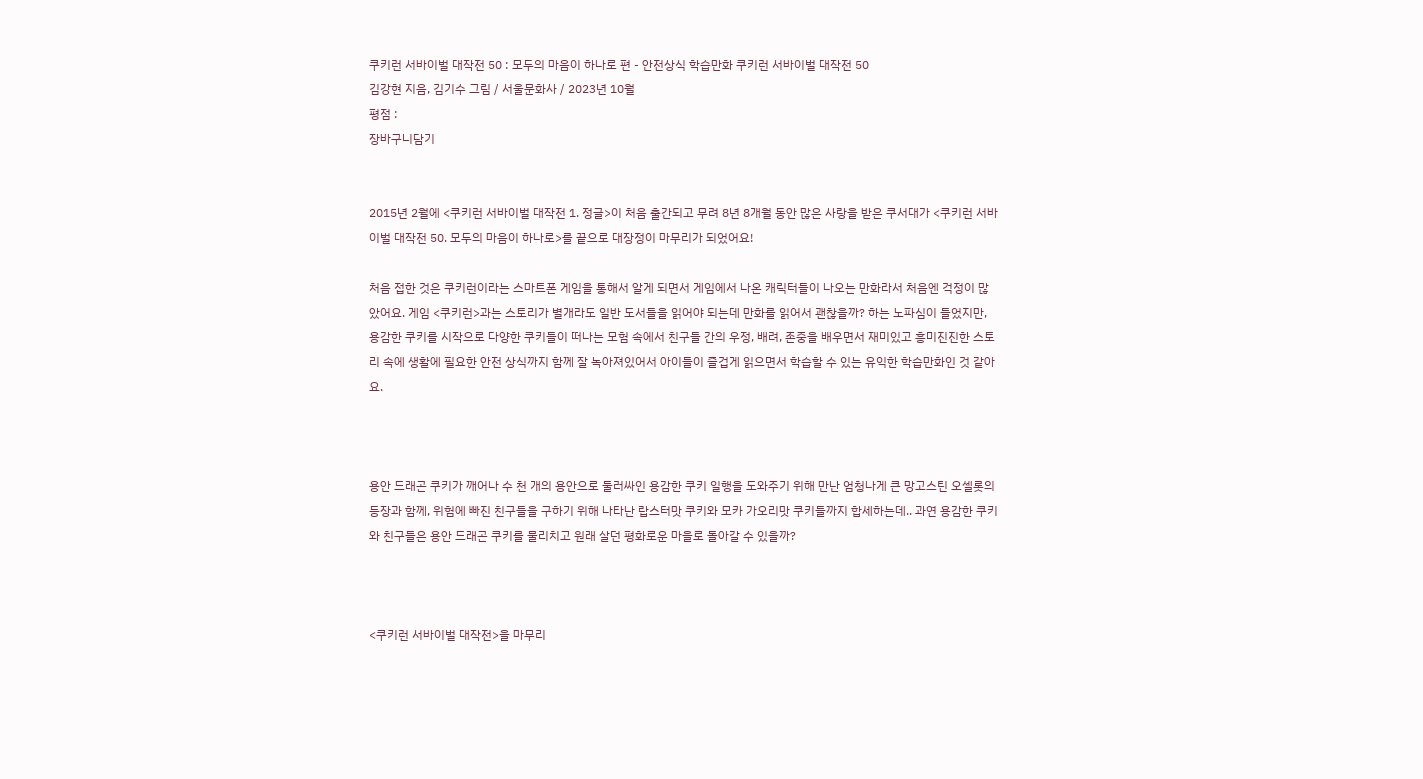쿠키런 서바이벌 대작전 50 : 모두의 마음이 하나로 편 - 안전상식 학습만화 쿠키런 서바이벌 대작전 50
김강현 지음, 김기수 그림 / 서울문화사 / 2023년 10월
평점 :
장바구니담기


2015년 2월에 <쿠키런 서바이벌 대작전 1. 정글>이 처음 출간되고 무려 8년 8개월 동안 많은 사랑을 받은 쿠서대가 <쿠키런 서바이벌 대작전 50. 모두의 마음이 하나로>를 끝으로 대장정이 마무리가 되었어요!

처음 접한 것은 쿠키런이라는 스마트폰 게임을 통해서 알게 되면서 게임에서 나온 캐릭터들이 나오는 만화라서 처음엔 걱정이 많았어요. 게임 <쿠키런>과는 스토리가 별개라도 일반 도서들을 읽어야 되는데 만화를 읽어서 괜찮을까? 하는 노파심이 들었지만, 용감한 쿠키를 시작으로 다양한 쿠키들이 떠나는 모험 속에서 친구들 간의 우정, 배려, 존중을 배우면서 재미있고 흥미진진한 스토리 속에 생활에 필요한 안전 상식까지 함께 잘 녹아져있어서 아이들이 즐겁게 읽으면서 학습할 수 있는 유익한 학습만화인 것 같아요.



용안 드래곤 쿠키가 깨어나 수 천 개의 용안으로 둘러싸인 용감한 쿠키 일행을 도와주기 위해 만난 엄청나게 큰 망고스틴 오셀롯의 등장과 함께, 위험에 빠진 친구들을 구하기 위해 나타난 랍스터맛 쿠키와 모카 가오리맛 쿠키들까지 합세하는데.. 과연 용감한 쿠키와 친구들은 용안 드래곤 쿠키를 물리치고 원래 살던 평화로운 마을로 돌아갈 수 있을까?



<쿠키런 서바이벌 대작전>을 마무리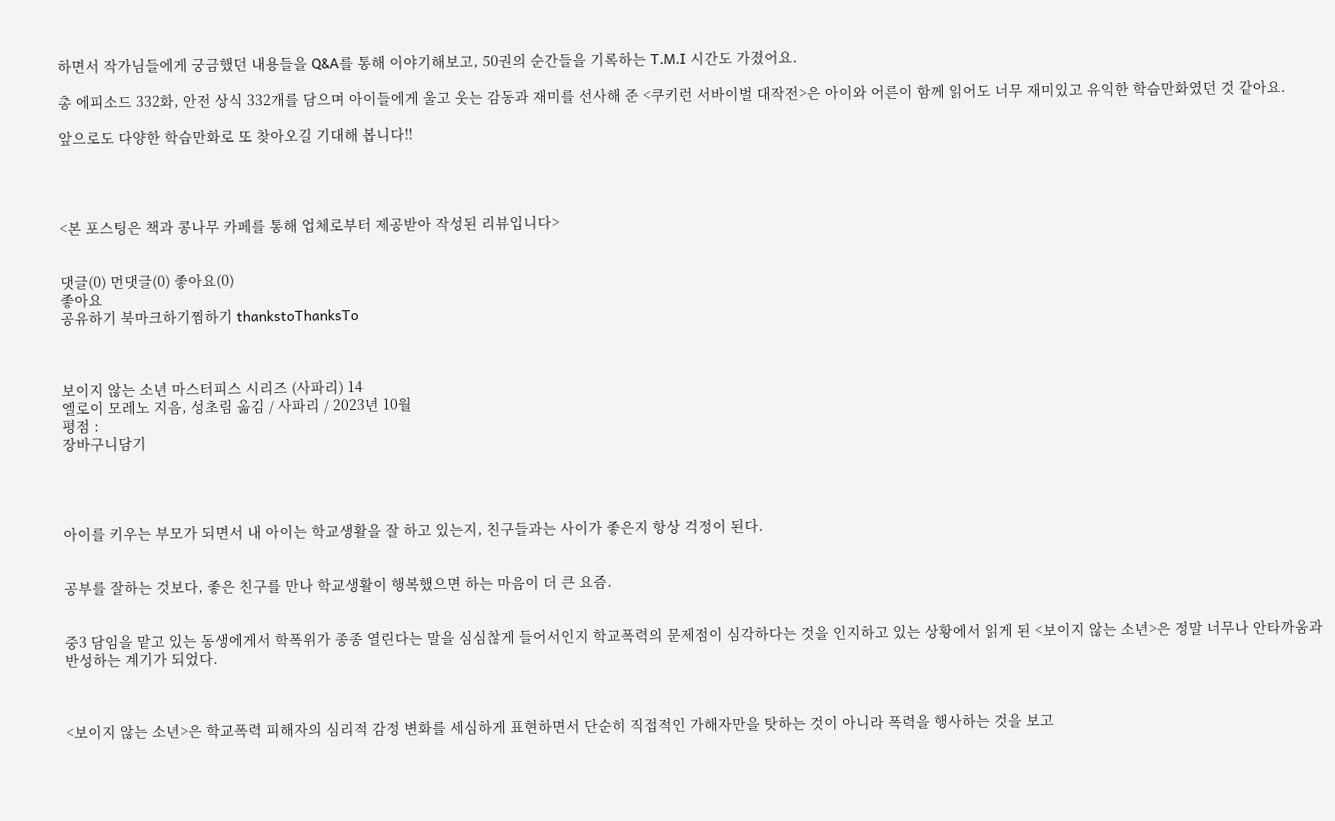하면서 작가님들에게 궁금했던 내용들을 Q&A를 통해 이야기해보고, 50권의 순간들을 기록하는 T.M.I 시간도 가졌어요.

총 에피소드 332화, 안전 상식 332개를 담으며 아이들에게 울고 웃는 감동과 재미를 선사해 준 <쿠키런 서바이벌 대작전>은 아이와 어른이 함께 읽어도 너무 재미있고 유익한 학습만화였던 것 같아요.

앞으로도 다양한 학습만화로 또 찾아오길 기대해 봅니다!!




<본 포스팅은 책과 콩나무 카페를 통해 업체로부터 제공받아 작성된 리뷰입니다>


댓글(0) 먼댓글(0) 좋아요(0)
좋아요
공유하기 북마크하기찜하기 thankstoThanksTo



보이지 않는 소년 마스터피스 시리즈 (사파리) 14
엘로이 모레노 지음, 성초림 옮김 / 사파리 / 2023년 10월
평점 :
장바구니담기




아이를 키우는 부모가 되면서 내 아이는 학교생활을 잘 하고 있는지, 친구들과는 사이가 좋은지 항상 걱정이 된다.


공부를 잘하는 것보다, 좋은 친구를 만나 학교생활이 행복했으면 하는 마음이 더 큰 요즘.


중3 담임을 맡고 있는 동생에게서 학폭위가 종종 열린다는 말을 심심찮게 들어서인지 학교폭력의 문제점이 심각하다는 것을 인지하고 있는 상황에서 읽게 된 <보이지 않는 소년>은 정말 너무나 안타까움과 반성하는 계기가 되었다.



<보이지 않는 소년>은 학교폭력 피해자의 심리적 감정 변화를 세심하게 표현하면서 단순히 직접적인 가해자만을 탓하는 것이 아니라 폭력을 행사하는 것을 보고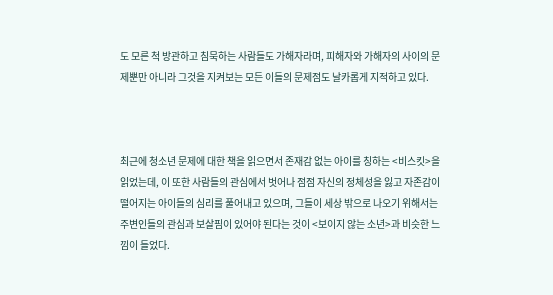도 모른 척 방관하고 침묵하는 사람들도 가해자라며, 피해자와 가해자의 사이의 문제뿐만 아니라 그것을 지켜보는 모든 이들의 문제점도 날카롭게 지적하고 있다.



최근에 청소년 문제에 대한 책을 읽으면서 존재감 없는 아이를 칭하는 <비스킷>을 읽었는데, 이 또한 사람들의 관심에서 벗어나 점점 자신의 정체성을 잃고 자존감이 떨어지는 아이들의 심리를 풀어내고 있으며, 그들이 세상 밖으로 나오기 위해서는 주변인들의 관심과 보살핌이 있어야 된다는 것이 <보이지 않는 소년>과 비슷한 느낌이 들었다.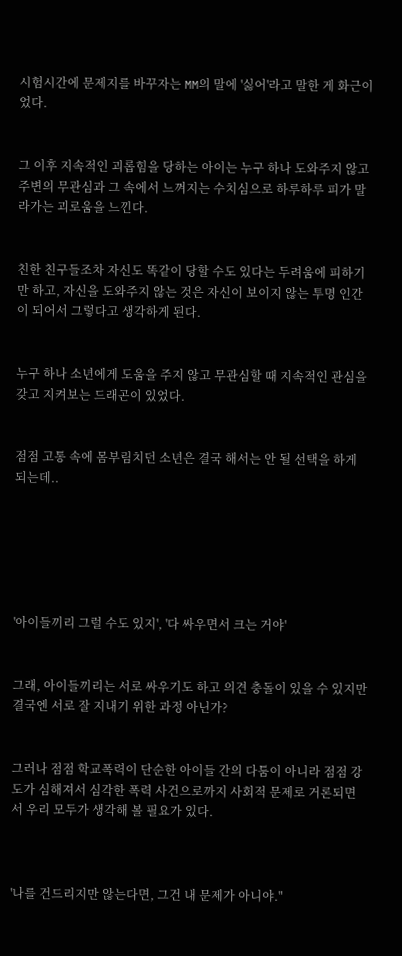시험시간에 문제지를 바꾸자는 MM의 말에 '싫어'라고 말한 게 화근이었다.


그 이후 지속적인 괴롭힘을 당하는 아이는 누구 하나 도와주지 않고 주변의 무관심과 그 속에서 느껴지는 수치심으로 하루하루 피가 말라가는 괴로움을 느낀다.


친한 친구들조차 자신도 똑같이 당할 수도 있다는 두려움에 피하기만 하고, 자신을 도와주지 않는 것은 자신이 보이지 않는 투명 인간이 되어서 그렇다고 생각하게 된다.


누구 하나 소년에게 도움을 주지 않고 무관심할 때 지속적인 관심을 갖고 지켜보는 드래곤이 있었다.


점점 고통 속에 몸부림치던 소년은 결국 해서는 안 될 선택을 하게 되는데..






'아이들끼리 그럴 수도 있지', '다 싸우면서 크는 거야'


그래, 아이들끼리는 서로 싸우기도 하고 의견 충돌이 있을 수 있지만 결국엔 서로 잘 지내기 위한 과정 아닌가?


그러나 점점 학교폭력이 단순한 아이들 간의 다툼이 아니라 점점 강도가 심해져서 심각한 폭력 사건으로까지 사회적 문제로 거론되면서 우리 모두가 생각해 볼 필요가 있다.



'나를 건드리지만 않는다면, 그건 내 문제가 아니야."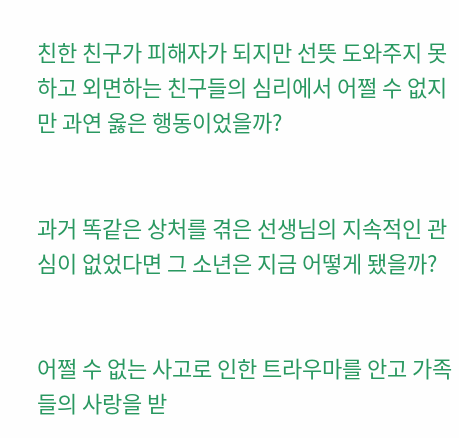친한 친구가 피해자가 되지만 선뜻 도와주지 못하고 외면하는 친구들의 심리에서 어쩔 수 없지만 과연 옳은 행동이었을까?


과거 똑같은 상처를 겪은 선생님의 지속적인 관심이 없었다면 그 소년은 지금 어떻게 됐을까?


어쩔 수 없는 사고로 인한 트라우마를 안고 가족들의 사랑을 받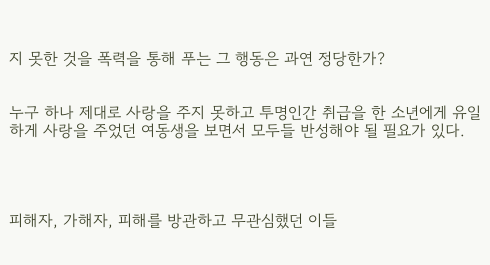지 못한 것을 폭력을 통해 푸는 그 행동은 과연 정당한가?


누구 하나 제대로 사랑을 주지 못하고 투명인간 취급을 한 소년에게 유일하게 사랑을 주었던 여동생을 보면서 모두들 반성해야 될 필요가 있다.




피해자, 가해자, 피해를 방관하고 무관심했던 이들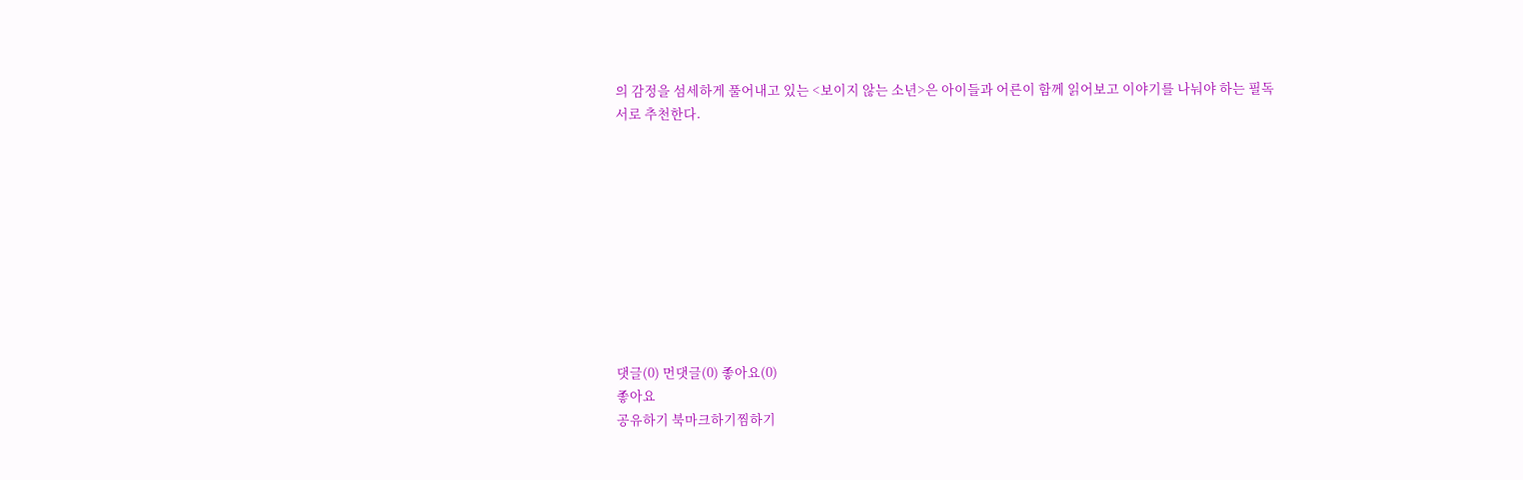의 감정을 섬세하게 풀어내고 있는 <보이지 않는 소년>은 아이들과 어른이 함께 읽어보고 이야기를 나눠야 하는 필독서로 추천한다.










댓글(0) 먼댓글(0) 좋아요(0)
좋아요
공유하기 북마크하기찜하기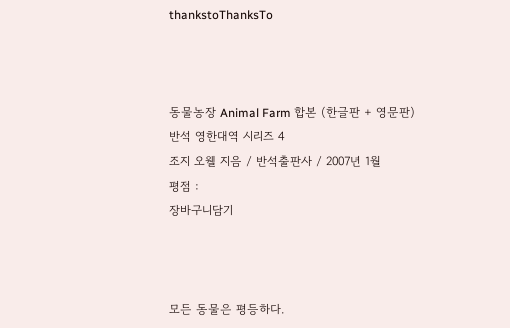thankstoThanksTo



동물농장 Animal Farm 합본 (한글판 + 영문판) 반석 영한대역 시리즈 4
조지 오웰 지음 / 반석출판사 / 2007년 1월
평점 :
장바구니담기



모든 동물은 평등하다.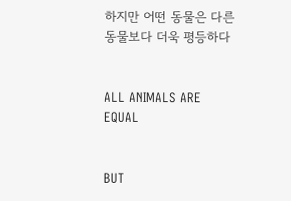하지만 어떤 동물은 다른 동물보다 더욱 평등하다


ALL ANIMALS ARE EQUAL


BUT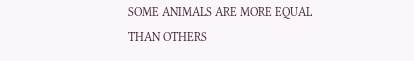SOME ANIMALS ARE MORE EQUAL THAN OTHERS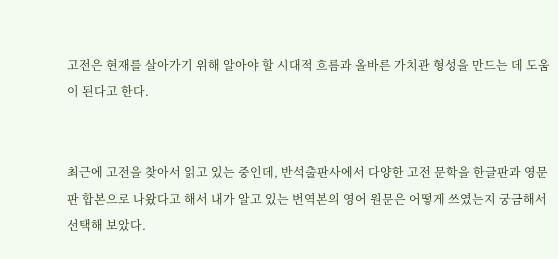고전은 현재를 살아가기 위해 알아야 할 시대적 흐름과 올바른 가치관 형성을 만드는 데 도움이 된다고 한다.


최근에 고전을 찾아서 읽고 있는 중인데, 반석출판사에서 다양한 고전 문학을 한글판과 영문판 합본으로 나왔다고 해서 내가 알고 있는 번역본의 영어 원문은 어떻게 쓰였는지 궁금해서 선택해 보았다.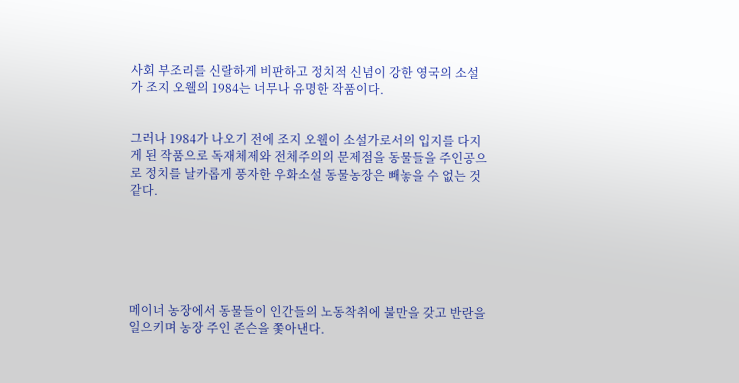사회 부조리를 신랄하게 비판하고 정치적 신념이 강한 영국의 소설가 조지 오웰의 1984는 너무나 유명한 작품이다.


그러나 1984가 나오기 전에 조지 오웰이 소설가로서의 입지를 다지게 된 작품으로 독재체제와 전체주의의 문제점을 동물들을 주인공으로 정치를 날카롭게 풍자한 우화소설 동물농장은 빼놓을 수 없는 것 같다.






메이너 농장에서 동물들이 인간들의 노동착취에 불만을 갖고 반란을 일으키며 농장 주인 존슨을 쫓아낸다.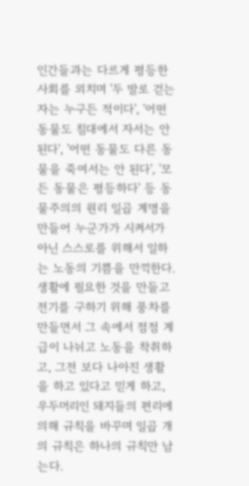인간들과는 다르게 평등한 사회를 외치며 '두 발로 걷는 자는 누구든 적이다', '어떤 동물도 침대에서 자서는 안 된다', '어떤 동물도 다른 동물을 죽여서는 안 된다', '모든 동물은 평등하다' 등 동물주의의 원리 일곱 계명을 만들어 누군가가 시켜서가 아닌 스스로를 위해서 일하는 노동의 기쁨을 만끽한다. 생활에 필요한 것을 만들고 전기를 구하기 위해 풍차를 만들면서 그 속에서 점점 계급이 나뉘고 노동을 착취하고, 그전 보다 나아진 생활을 하고 있다고 믿게 하고, 우두머리인 돼지들의 편리에 의해 규칙을 바꾸며 일곱 개의 규칙은 하나의 규칙만 남는다.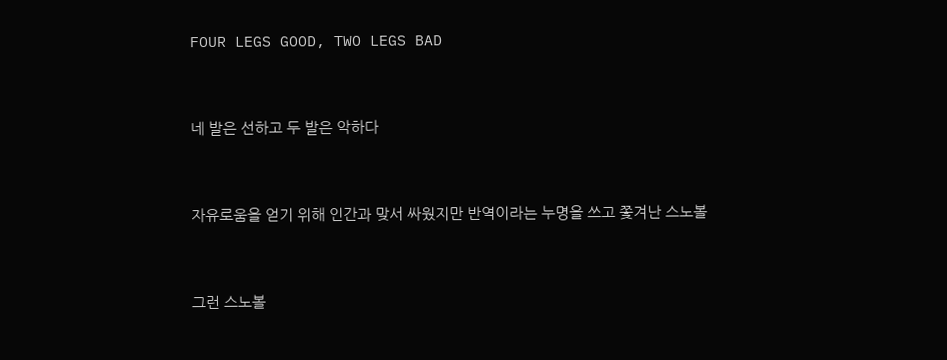FOUR LEGS GOOD, TWO LEGS BAD


네 발은 선하고 두 발은 악하다


자유로움을 얻기 위해 인간과 맞서 싸웠지만 반역이라는 누명을 쓰고 쫓겨난 스노볼


그런 스노볼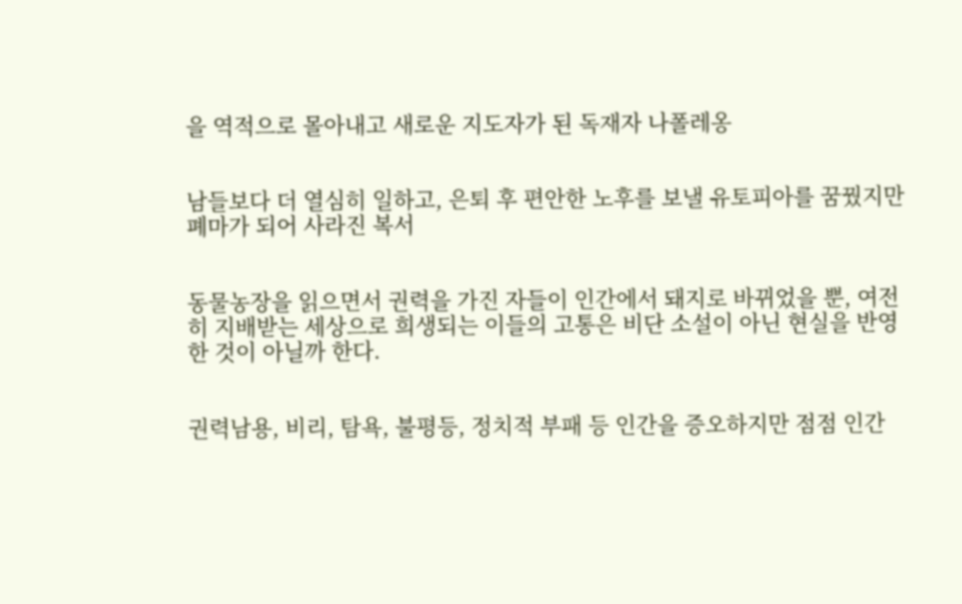을 역적으로 몰아내고 새로운 지도자가 된 독재자 나폴레옹


남들보다 더 열심히 일하고, 은퇴 후 편안한 노후를 보낼 유토피아를 꿈꿨지만 폐마가 되어 사라진 복서


동물농장을 읽으면서 권력을 가진 자들이 인간에서 돼지로 바뀌었을 뿐, 여전히 지배받는 세상으로 희생되는 이들의 고통은 비단 소설이 아닌 현실을 반영한 것이 아닐까 한다.


권력남용, 비리, 탐욕, 불평등, 정치적 부패 등 인간을 증오하지만 점점 인간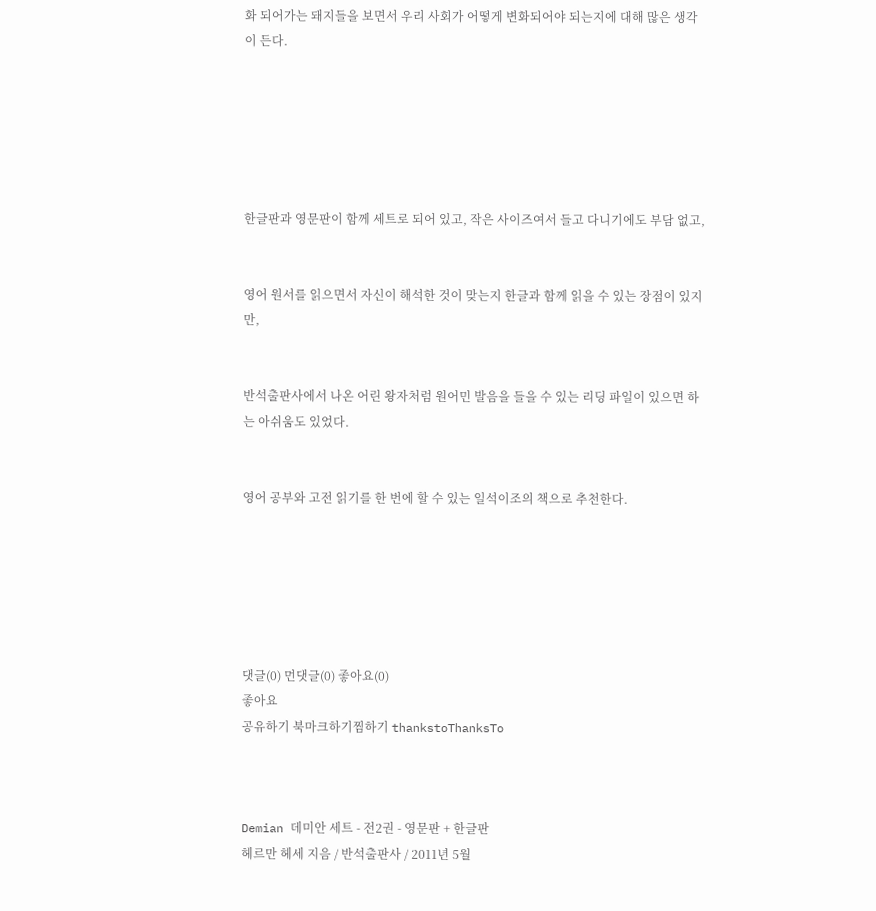화 되어가는 돼지들을 보면서 우리 사회가 어떻게 변화되어야 되는지에 대해 많은 생각이 든다.






한글판과 영문판이 함께 세트로 되어 있고, 작은 사이즈여서 들고 다니기에도 부담 없고,


영어 원서를 읽으면서 자신이 해석한 것이 맞는지 한글과 함께 읽을 수 있는 장점이 있지만,


반석출판사에서 나온 어린 왕자처럼 원어민 발음을 들을 수 있는 리딩 파일이 있으면 하는 아쉬움도 있었다.


영어 공부와 고전 읽기를 한 번에 할 수 있는 일석이조의 책으로 추천한다.






댓글(0) 먼댓글(0) 좋아요(0)
좋아요
공유하기 북마크하기찜하기 thankstoThanksTo



Demian 데미안 세트 - 전2권 - 영문판 + 한글판
헤르만 헤세 지음 / 반석출판사 / 2011년 5월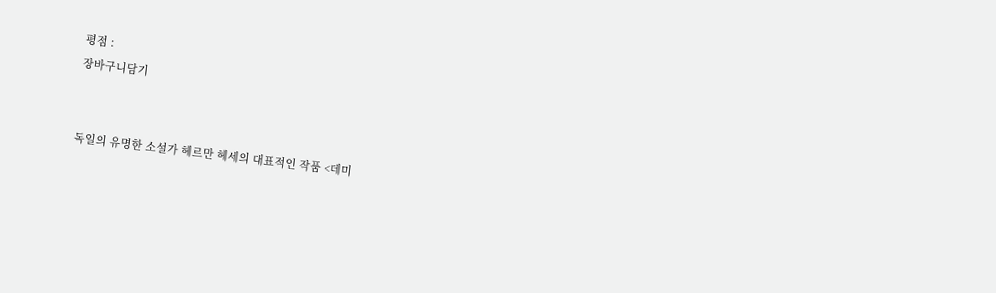평점 :
장바구니담기


독일의 유명한 소설가 헤르만 헤세의 대표적인 작품 <데미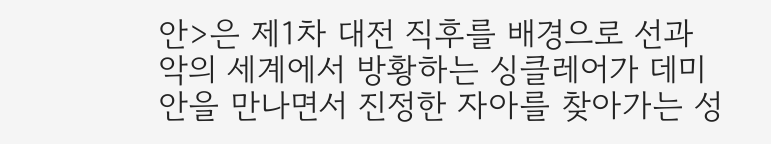안>은 제1차 대전 직후를 배경으로 선과 악의 세계에서 방황하는 싱클레어가 데미안을 만나면서 진정한 자아를 찾아가는 성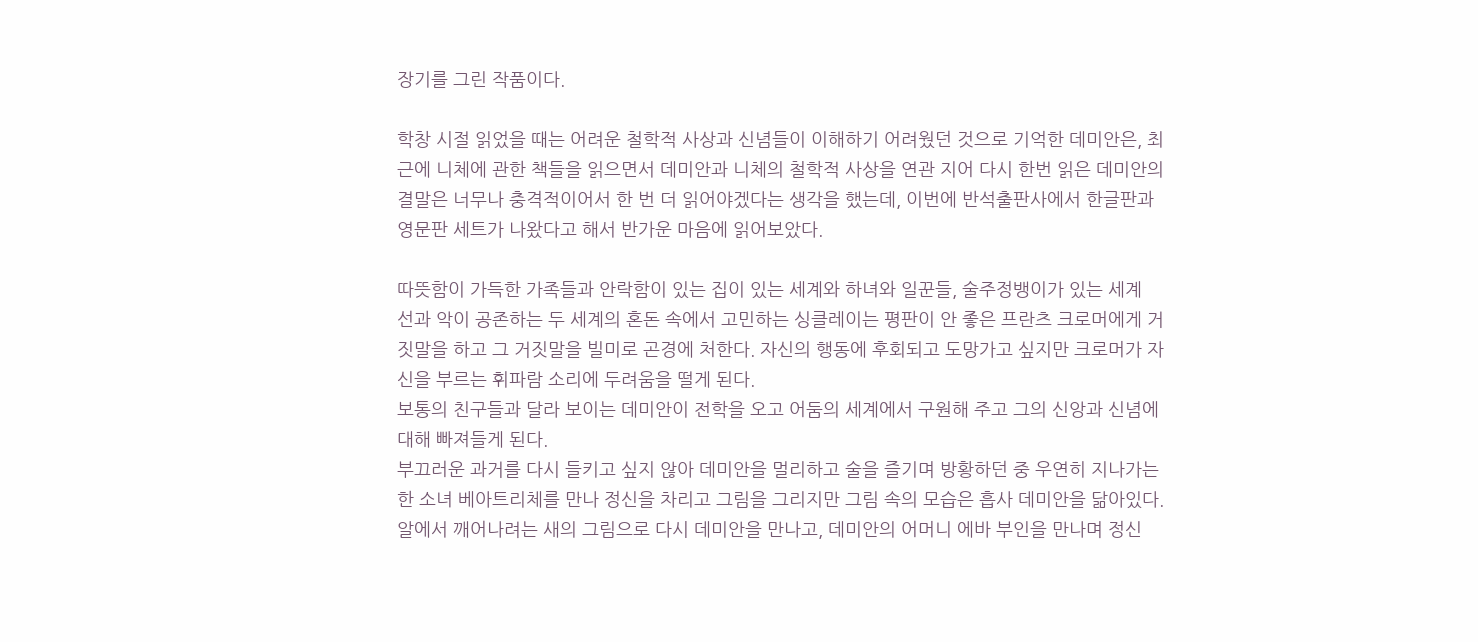장기를 그린 작품이다.

학창 시절 읽었을 때는 어려운 철학적 사상과 신념들이 이해하기 어려웠던 것으로 기억한 데미안은, 최근에 니체에 관한 책들을 읽으면서 데미안과 니체의 철학적 사상을 연관 지어 다시 한번 읽은 데미안의 결말은 너무나 충격적이어서 한 번 더 읽어야겠다는 생각을 했는데, 이번에 반석출판사에서 한글판과 영문판 세트가 나왔다고 해서 반가운 마음에 읽어보았다.

따뜻함이 가득한 가족들과 안락함이 있는 집이 있는 세계와 하녀와 일꾼들, 술주정뱅이가 있는 세계
선과 악이 공존하는 두 세계의 혼돈 속에서 고민하는 싱클레이는 평판이 안 좋은 프란츠 크로머에게 거짓말을 하고 그 거짓말을 빌미로 곤경에 처한다. 자신의 행동에 후회되고 도망가고 싶지만 크로머가 자신을 부르는 휘파람 소리에 두려움을 떨게 된다.
보통의 친구들과 달라 보이는 데미안이 전학을 오고 어둠의 세계에서 구원해 주고 그의 신앙과 신념에 대해 빠져들게 된다.
부끄러운 과거를 다시 들키고 싶지 않아 데미안을 멀리하고 술을 즐기며 방황하던 중 우연히 지나가는 한 소녀 베아트리체를 만나 정신을 차리고 그림을 그리지만 그림 속의 모습은 흡사 데미안을 닮아있다.
알에서 깨어나려는 새의 그림으로 다시 데미안을 만나고, 데미안의 어머니 에바 부인을 만나며 정신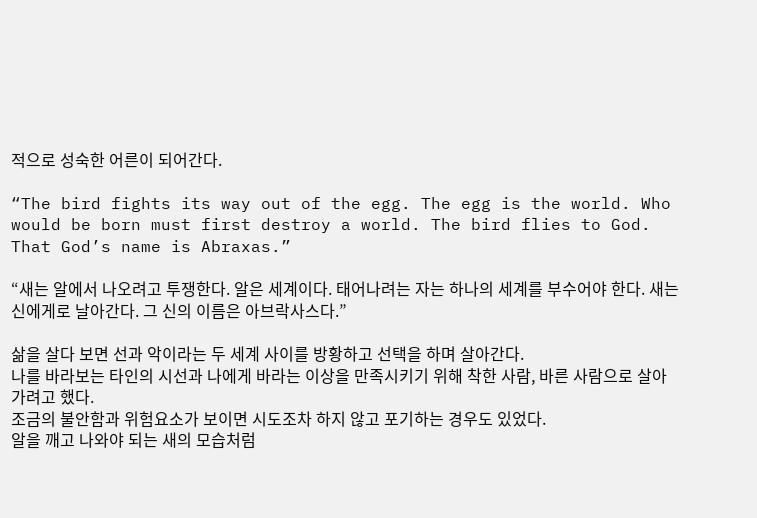적으로 성숙한 어른이 되어간다.

“The bird fights its way out of the egg. The egg is the world. Who would be born must first destroy a world. The bird flies to God. That God’s name is Abraxas.”

“새는 알에서 나오려고 투쟁한다. 알은 세계이다. 태어나려는 자는 하나의 세계를 부수어야 한다. 새는 신에게로 날아간다. 그 신의 이름은 아브락사스다.”

삶을 살다 보면 선과 악이라는 두 세계 사이를 방황하고 선택을 하며 살아간다.
나를 바라보는 타인의 시선과 나에게 바라는 이상을 만족시키기 위해 착한 사람, 바른 사람으로 살아가려고 했다.
조금의 불안함과 위험요소가 보이면 시도조차 하지 않고 포기하는 경우도 있었다.
알을 깨고 나와야 되는 새의 모습처럼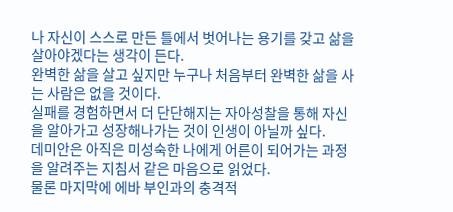나 자신이 스스로 만든 틀에서 벗어나는 용기를 갖고 삶을 살아야겠다는 생각이 든다.
완벽한 삶을 살고 싶지만 누구나 처음부터 완벽한 삶을 사는 사람은 없을 것이다.
실패를 경험하면서 더 단단해지는 자아성찰을 통해 자신을 알아가고 성장해나가는 것이 인생이 아닐까 싶다.
데미안은 아직은 미성숙한 나에게 어른이 되어가는 과정을 알려주는 지침서 같은 마음으로 읽었다.
물론 마지막에 에바 부인과의 충격적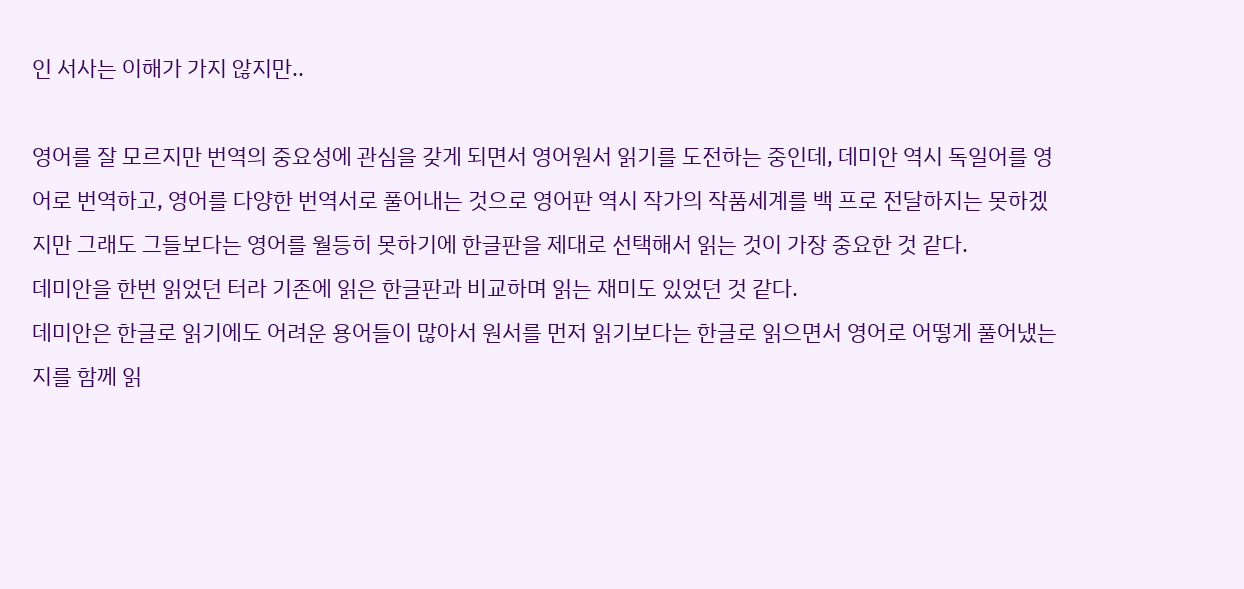인 서사는 이해가 가지 않지만..

영어를 잘 모르지만 번역의 중요성에 관심을 갖게 되면서 영어원서 읽기를 도전하는 중인데, 데미안 역시 독일어를 영어로 번역하고, 영어를 다양한 번역서로 풀어내는 것으로 영어판 역시 작가의 작품세계를 백 프로 전달하지는 못하겠지만 그래도 그들보다는 영어를 월등히 못하기에 한글판을 제대로 선택해서 읽는 것이 가장 중요한 것 같다.
데미안을 한번 읽었던 터라 기존에 읽은 한글판과 비교하며 읽는 재미도 있었던 것 같다.
데미안은 한글로 읽기에도 어려운 용어들이 많아서 원서를 먼저 읽기보다는 한글로 읽으면서 영어로 어떻게 풀어냈는지를 함께 읽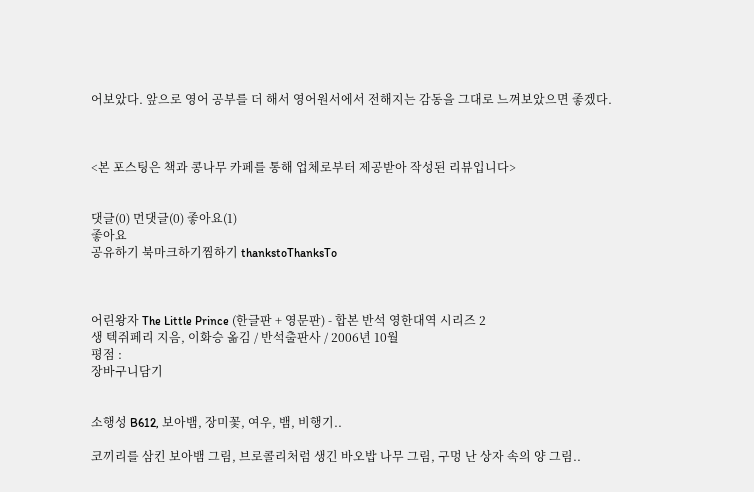어보았다. 앞으로 영어 공부를 더 해서 영어원서에서 전해지는 감동을 그대로 느껴보았으면 좋겠다.



<본 포스팅은 책과 콩나무 카페를 통해 업체로부터 제공받아 작성된 리뷰입니다>


댓글(0) 먼댓글(0) 좋아요(1)
좋아요
공유하기 북마크하기찜하기 thankstoThanksTo



어린왕자 The Little Prince (한글판 + 영문판) - 합본 반석 영한대역 시리즈 2
생 텍쥐페리 지음, 이화승 옮김 / 반석출판사 / 2006년 10월
평점 :
장바구니담기


소행성 B612, 보아뱀, 장미꽃, 여우, 뱀, 비행기..

코끼리를 삼킨 보아뱀 그림, 브로콜리처럼 생긴 바오밥 나무 그림, 구멍 난 상자 속의 양 그림..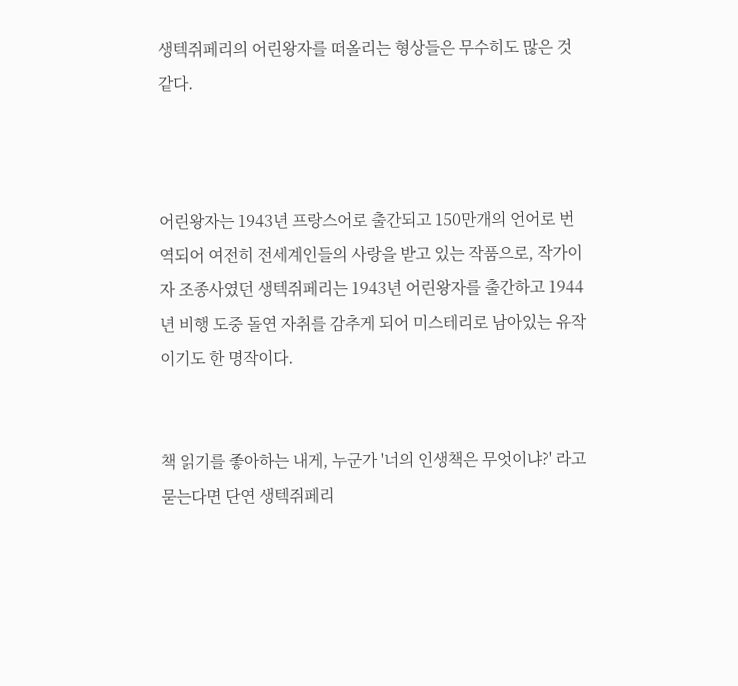생텍쥐페리의 어린왕자를 떠올리는 형상들은 무수히도 많은 것 같다.



어린왕자는 1943년 프랑스어로 출간되고 150만개의 언어로 번역되어 여전히 전세계인들의 사랑을 받고 있는 작품으로, 작가이자 조종사였던 생텍쥐페리는 1943년 어린왕자를 출간하고 1944년 비행 도중 돌연 자취를 감추게 되어 미스테리로 남아있는 유작이기도 한 명작이다.


책 읽기를 좋아하는 내게, 누군가 '너의 인생책은 무엇이냐?' 라고 묻는다면 단연 생텍쥐페리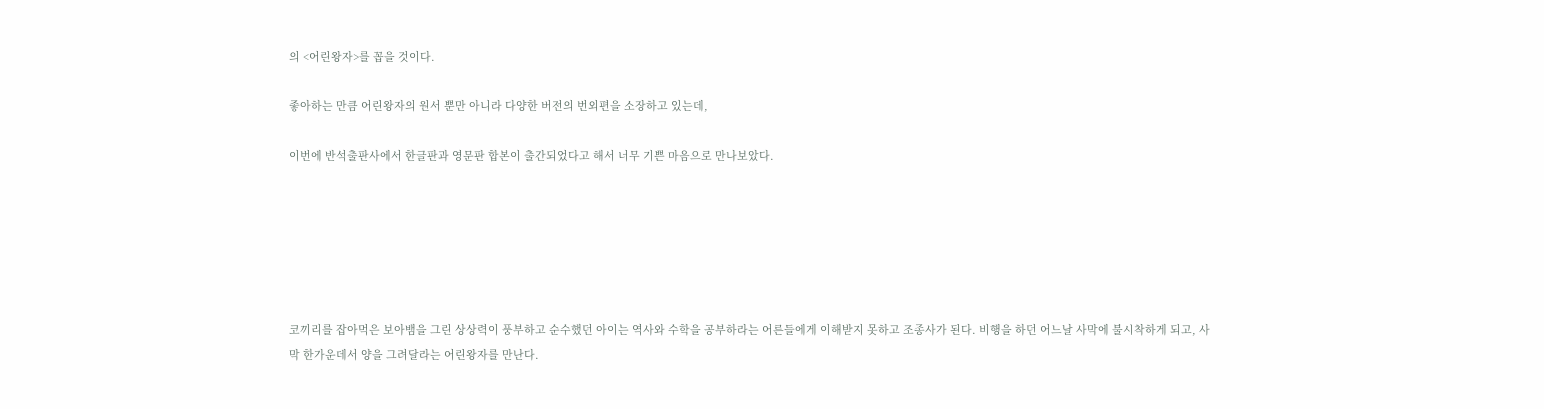의 <어린왕자>를 꼽을 것이다.

좋아하는 만큼 어린왕자의 원서 뿐만 아니라 다양한 버전의 번외편을 소장하고 있는데,

이번에 반석출판사에서 한글판과 영문판 합본이 출간되었다고 해서 너무 기쁜 마음으로 만나보았다.






코끼리를 잡아먹은 보아뱀을 그린 상상력이 풍부하고 순수했던 아이는 역사와 수학을 공부하라는 어른들에게 이해받지 못하고 조종사가 된다. 비행을 하던 어느날 사막에 불시착하게 되고, 사막 한가운데서 양을 그려달라는 어린왕자를 만난다.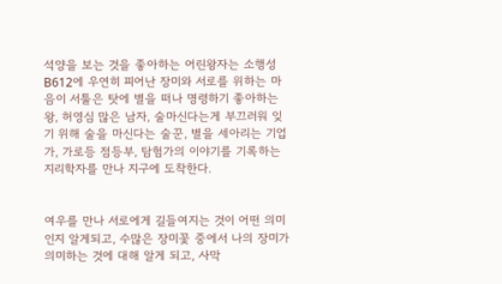석양을 보는 것을 좋아하는 어린왕자는 소행성 B612에 우연히 피어난 장미와 서로를 위하는 마음이 서툴은 탓에 별을 떠나 명령하기 좋아하는 왕, 허영심 많은 남자, 술마신다는게 부끄러워 잊기 위해 술을 마신다는 술꾼, 별을 세아리는 기업가, 가로등 점등부, 탐험가의 이야기를 기록하는 지리학자를 만나 지구에 도착한다.


여우를 만나 서로에게 길들여지는 것이 어떤 의미인지 알게되고, 수많은 장미꽃 중에서 나의 장미가 의미하는 것에 대해 알게 되고, 사막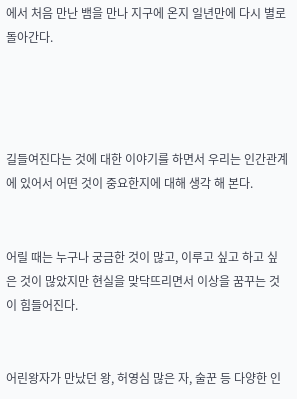에서 처음 만난 뱀을 만나 지구에 온지 일년만에 다시 별로 돌아간다.




길들여진다는 것에 대한 이야기를 하면서 우리는 인간관계에 있어서 어떤 것이 중요한지에 대해 생각 해 본다.


어릴 때는 누구나 궁금한 것이 많고, 이루고 싶고 하고 싶은 것이 많았지만 현실을 맞닥뜨리면서 이상을 꿈꾸는 것이 힘들어진다.


어린왕자가 만났던 왕, 허영심 많은 자, 술꾼 등 다양한 인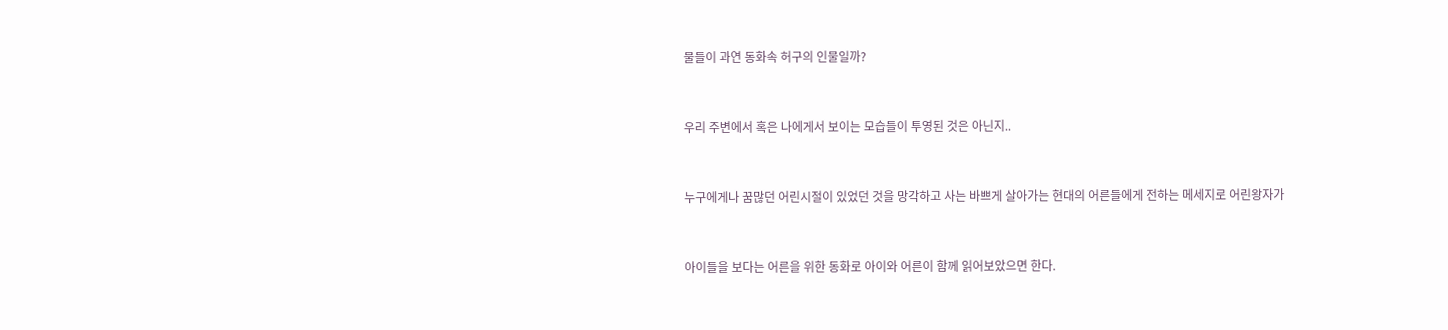물들이 과연 동화속 허구의 인물일까?


우리 주변에서 혹은 나에게서 보이는 모습들이 투영된 것은 아닌지..


누구에게나 꿈많던 어린시절이 있었던 것을 망각하고 사는 바쁘게 살아가는 현대의 어른들에게 전하는 메세지로 어린왕자가


아이들을 보다는 어른을 위한 동화로 아이와 어른이 함께 읽어보았으면 한다.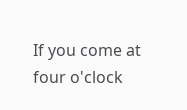If you come at four o'clock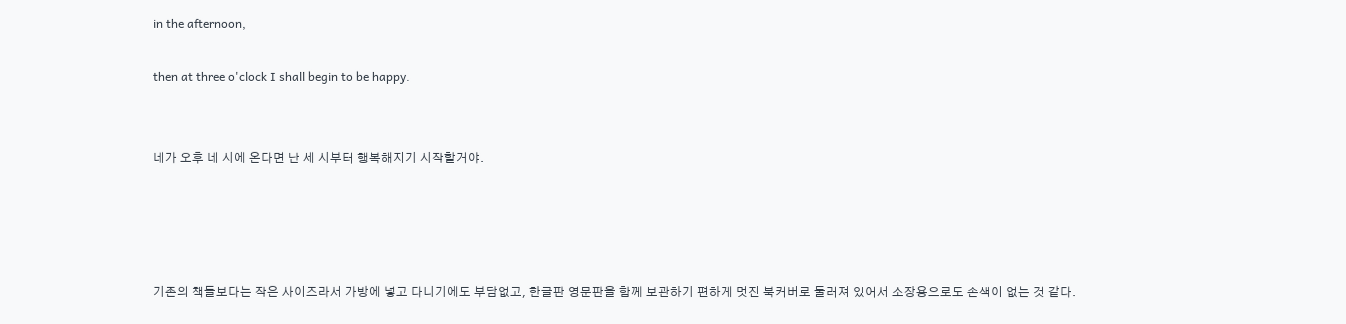in the afternoon,

then at three o'clock I shall begin to be happy.


네가 오후 네 시에 온다면 난 세 시부터 행복해지기 시작할거야.




기존의 책들보다는 작은 사이즈라서 가방에 넣고 다니기에도 부담없고, 한글판 영문판을 함께 보관하기 편하게 멋진 북커버로 둘러져 있어서 소장용으로도 손색이 없는 것 같다.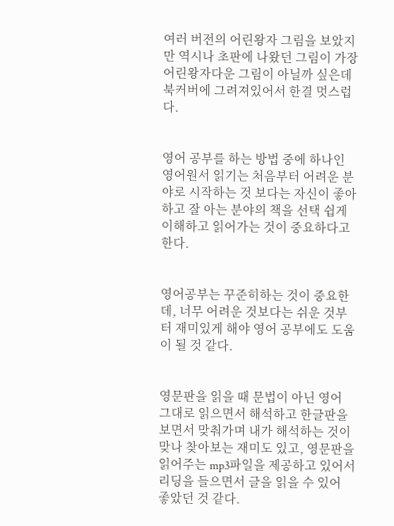여러 버전의 어린왕자 그림을 보았지만 역시나 초판에 나왔던 그림이 가장 어린왕자다운 그림이 아닐까 싶은데 북커버에 그려져있어서 한결 멋스럽다.


영어 공부를 하는 방법 중에 하나인 영어원서 읽기는 처음부터 어려운 분야로 시작하는 것 보다는 자신이 좋아하고 잘 아는 분야의 책을 선택 쉽게 이해하고 읽어가는 것이 중요하다고 한다.


영어공부는 꾸준히하는 것이 중요한데, 너무 어려운 것보다는 쉬운 것부터 재미있게 해야 영어 공부에도 도움이 될 것 같다.


영문판을 읽을 때 문법이 아닌 영어 그대로 읽으면서 해석하고 한글판을 보면서 맞춰가며 내가 해석하는 것이 맞나 찾아보는 재미도 있고, 영문판을 읽어주는 mp3파일을 제공하고 있어서 리딩을 들으면서 글을 읽을 수 있어 좋았던 것 같다.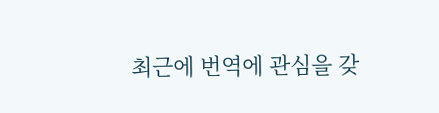최근에 번역에 관심을 갖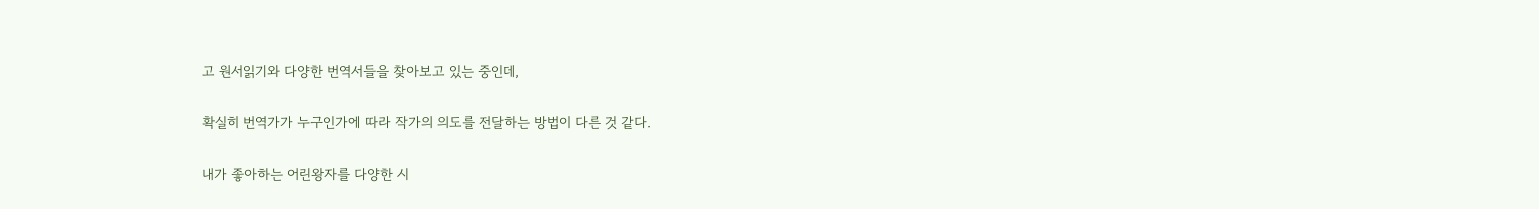고 원서읽기와 다양한 번역서들을 찾아보고 있는 중인데,

확실히 번역가가 누구인가에 따라 작가의 의도를 전달하는 방법이 다른 것 같다.

내가 좋아하는 어린왕자를 다양한 시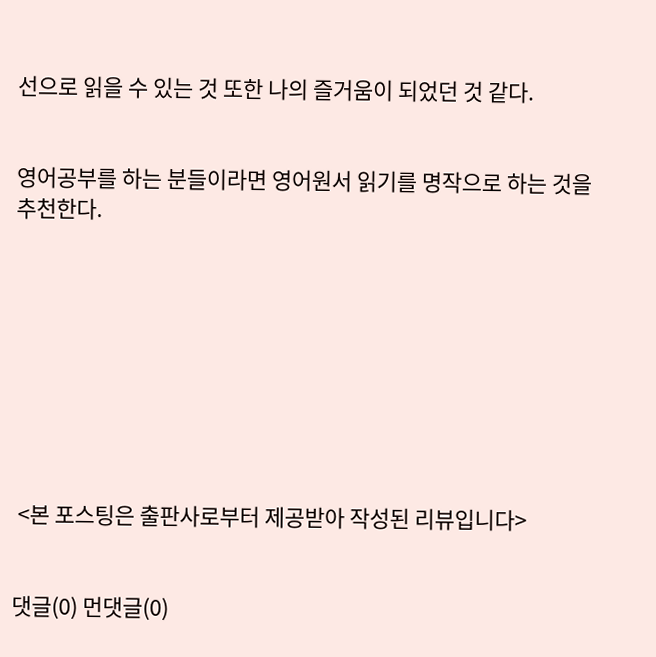선으로 읽을 수 있는 것 또한 나의 즐거움이 되었던 것 같다.


영어공부를 하는 분들이라면 영어원서 읽기를 명작으로 하는 것을 추천한다.









 <본 포스팅은 출판사로부터 제공받아 작성된 리뷰입니다>


댓글(0) 먼댓글(0)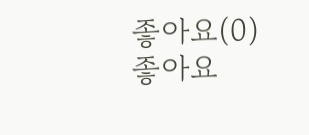좋아요(0)
좋아요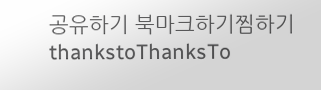공유하기 북마크하기찜하기 thankstoThanksTo